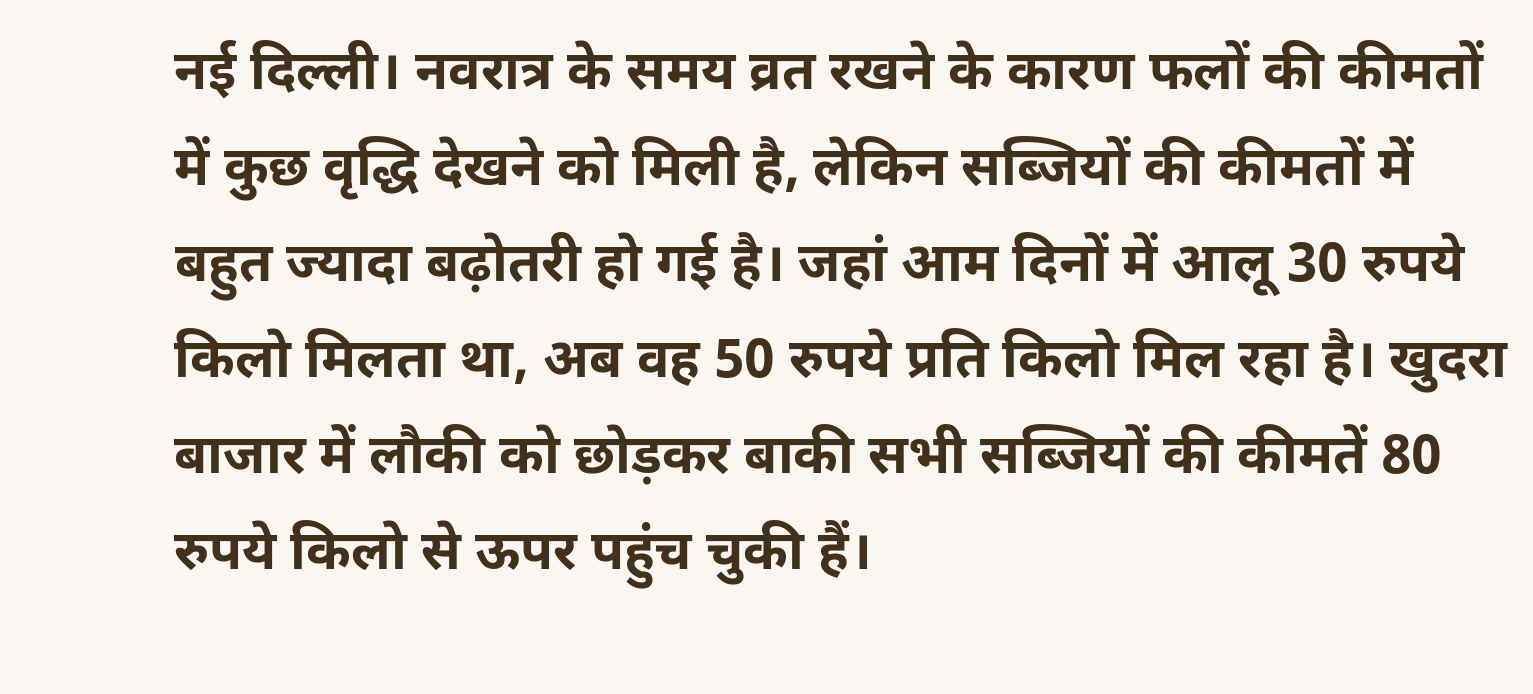नई दिल्ली। नवरात्र के समय व्रत रखने के कारण फलों की कीमतों में कुछ वृद्धि देखने को मिली है, लेकिन सब्जियों की कीमतों में बहुत ज्यादा बढ़ोतरी हो गई है। जहां आम दिनों में आलू 30 रुपये किलो मिलता था, अब वह 50 रुपये प्रति किलो मिल रहा है। खुदरा बाजार में लौकी को छोड़कर बाकी सभी सब्जियों की कीमतें 80 रुपये किलो से ऊपर पहुंच चुकी हैं।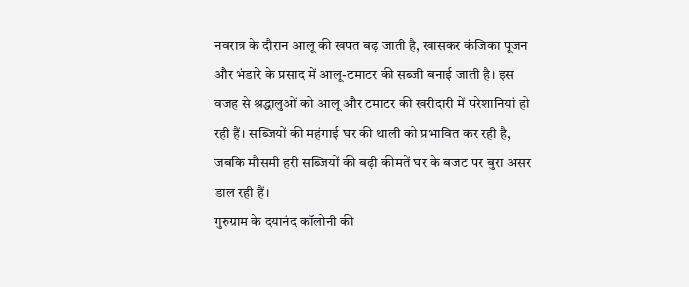नवरात्र के दौरान आलू की खपत बढ़ जाती है, खासकर कंजिका पूजन और भंडारे के प्रसाद में आलू-टमाटर की सब्जी बनाई जाती है। इस वजह से श्रद्धालुओं को आलू और टमाटर की खरीदारी में परेशानियां हो रही हैं। सब्जियों की महंगाई घर की थाली को प्रभावित कर रही है, जबकि मौसमी हरी सब्जियों की बढ़ी कीमतें घर के बजट पर बुरा असर डाल रही हैं।
गुरुग्राम के दयानंद कॉलोनी की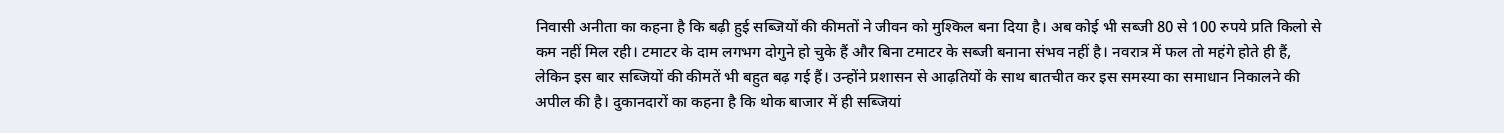निवासी अनीता का कहना है कि बढ़ी हुई सब्जियों की कीमतों ने जीवन को मुश्किल बना दिया है। अब कोई भी सब्जी 80 से 100 रुपये प्रति किलो से कम नहीं मिल रही। टमाटर के दाम लगभग दोगुने हो चुके हैं और बिना टमाटर के सब्जी बनाना संभव नहीं है। नवरात्र में फल तो महंगे होते ही हैं, लेकिन इस बार सब्जियों की कीमतें भी बहुत बढ़ गई हैं। उन्होंने प्रशासन से आढ़तियों के साथ बातचीत कर इस समस्या का समाधान निकालने की अपील की है। दुकानदारों का कहना है कि थोक बाजार में ही सब्जियां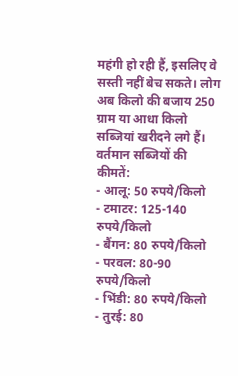महंगी हो रही हैं, इसलिए वे सस्ती नहीं बेच सकते। लोग अब किलो की बजाय 250 ग्राम या आधा किलो सब्जियां खरीदने लगे हैं।
वर्तमान सब्जियों की कीमतें:
- आलू: 50 रुपये/किलो
- टमाटर: 125-140 रुपये/किलो
- बैंगन: 80 रुपये/किलो
- परवल: 80-90 रुपये/किलो
- भिंडी: 80 रुपये/किलो
- तुरई: 80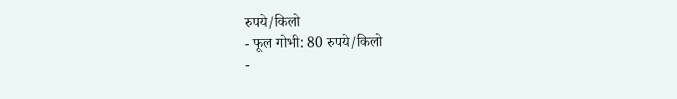रुपये/किलो
- फूल गोभी: 80 रुपये/किलो
-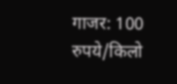गाजर: 100 रुपये/किलो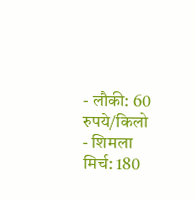- लौकी: 60 रुपये/किलो
- शिमला मिर्च: 180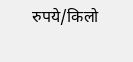रुपये/किलो